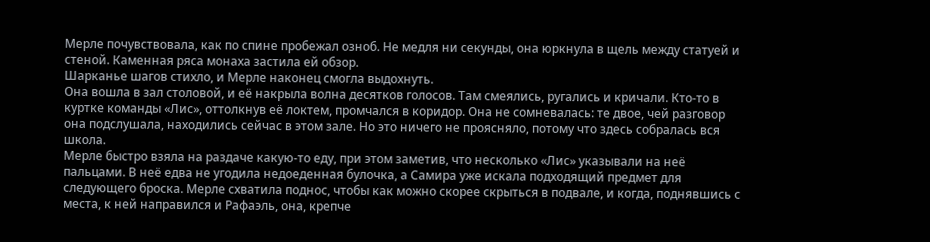Мерле почувствовала, как по спине пробежал озноб. Не медля ни секунды, она юркнула в щель между статуей и стеной. Каменная ряса монаха застила ей обзор.
Шарканье шагов стихло, и Мерле наконец смогла выдохнуть.
Она вошла в зал столовой, и её накрыла волна десятков голосов. Там смеялись, ругались и кричали. Кто-то в куртке команды «Лис», оттолкнув её локтем, промчался в коридор. Она не сомневалась: те двое, чей разговор она подслушала, находились сейчас в этом зале. Но это ничего не проясняло, потому что здесь собралась вся школа.
Мерле быстро взяла на раздаче какую-то еду, при этом заметив, что несколько «Лис» указывали на неё пальцами. В неё едва не угодила недоеденная булочка, а Самира уже искала подходящий предмет для следующего броска. Мерле схватила поднос, чтобы как можно скорее скрыться в подвале, и когда, поднявшись с места, к ней направился и Рафаэль, она, крепче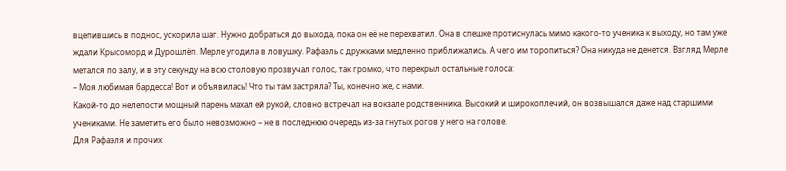вцепившись в поднос, ускорила шаг. Нужно добраться до выхода, пока он её не перехватил. Она в спешке протиснулась мимо какого-то ученика к выходу, но там уже ждали Крысоморд и Дурошлёп. Мерле угодила в ловушку. Рафаэль с дружками медленно приближались. А чего им торопиться? Она никуда не денется. Взгляд Мерле метался по залу, и в эту секунду на всю столовую прозвучал голос, так громко, что перекрыл остальные голоса:
– Моя любимая бардесса! Вот и объявилась! Что ты там застряла? Ты, конечно же, с нами.
Какой-то до нелепости мощный парень махал ей рукой, словно встречал на вокзале родственника. Высокий и широкоплечий, он возвышался даже над старшими учениками. Не заметить его было невозможно – не в последнюю очередь из-за гнутых рогов у него на голове.
Для Рафаэля и прочих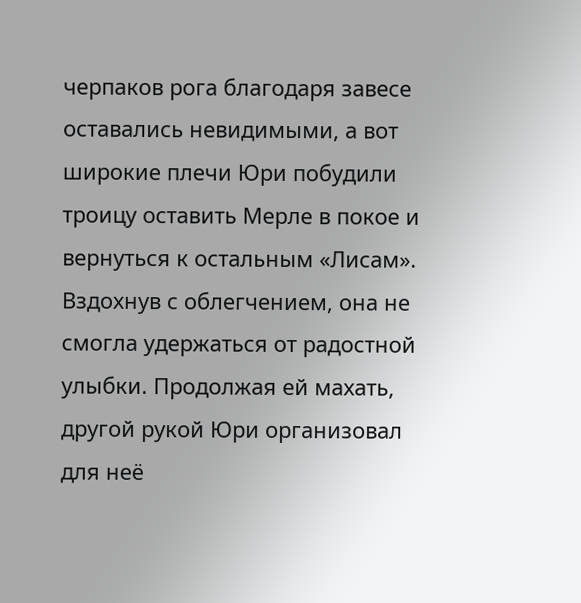черпаков рога благодаря завесе оставались невидимыми, а вот широкие плечи Юри побудили троицу оставить Мерле в покое и вернуться к остальным «Лисам». Вздохнув с облегчением, она не смогла удержаться от радостной улыбки. Продолжая ей махать, другой рукой Юри организовал для неё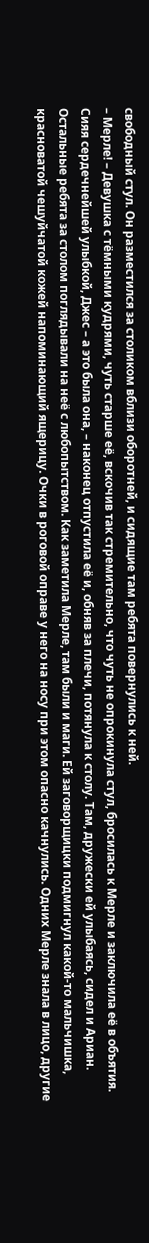свободный стул. Он разместился за столиком вблизи оборотней, и сидящие там ребята повернулись к ней.
– Мерле! – Девушка с тёмными кудрями, чуть старше её, вскочив так стремительно, что чуть не опрокинула стул, бросилась к Мерле и заключила её в объятия. Сияя сердечнейшей улыбкой, Джес – а это была она, – наконец отпустила её и, обняв за плечи, потянула к столу. Там, дружески ей улыбаясь, сидел и Ариан.
Остальные ребята за столом поглядывали на неё с любопытством. Как заметила Мерле, там были и маги. Ей заговорщицки подмигнул какой-то мальчишка, красноватой чешуйчатой кожей напоминающий ящерицу. Очки в роговой оправе у него на носу при этом опасно качнулись. Одних Мерле знала в лицо, другие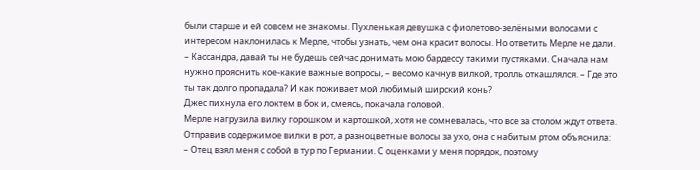были старше и ей совсем не знакомы. Пухленькая девушка с фиолетово-зелёными волосами с интересом наклонилась к Мерле, чтобы узнать, чем она красит волосы. Но ответить Мерле не дали.
– Кассандра, давай ты не будешь сейчас донимать мою бардессу такими пустяками. Сначала нам нужно прояснить кое-какие важные вопросы, – весомо качнув вилкой, тролль откашлялся. – Где это ты так долго пропадала? И как поживает мой любимый ширский конь?
Джес пихнула его локтем в бок и, смеясь, покачала головой.
Мерле нагрузила вилку горошком и картошкой, хотя не сомневалась, что все за столом ждут ответа. Отправив содержимое вилки в рот, а разноцветные волосы за ухо, она с набитым ртом объяснила:
– Отец взял меня с собой в тур по Германии. С оценками у меня порядок, поэтому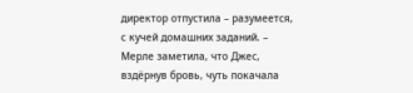директор отпустила – разумеется, с кучей домашних заданий. – Мерле заметила, что Джес, вздёрнув бровь, чуть покачала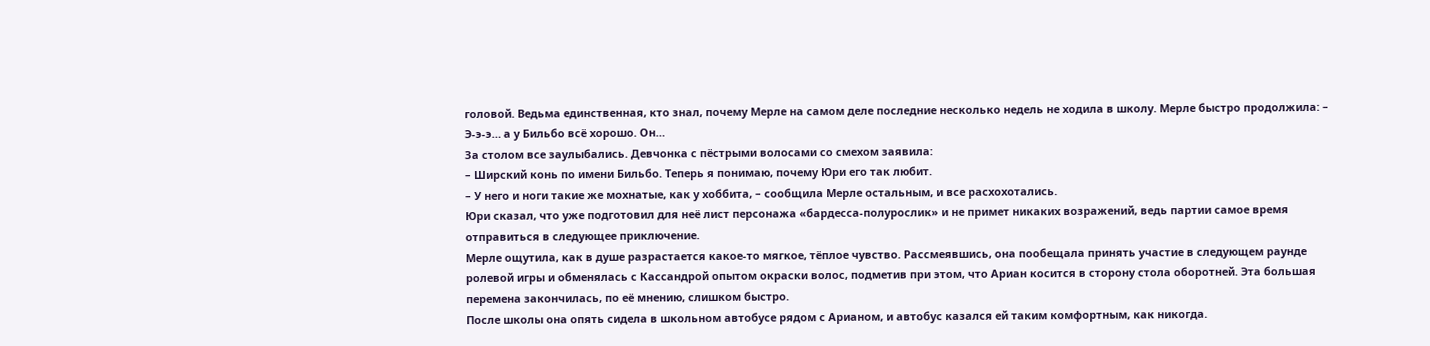головой. Ведьма единственная, кто знал, почему Мерле на самом деле последние несколько недель не ходила в школу. Мерле быстро продолжила: – Э-э-э… а у Бильбо всё хорошо. Он…
За столом все заулыбались. Девчонка с пёстрыми волосами со смехом заявила:
– Ширский конь по имени Бильбо. Теперь я понимаю, почему Юри его так любит.
– У него и ноги такие же мохнатые, как у хоббита, – сообщила Мерле остальным, и все расхохотались.
Юри сказал, что уже подготовил для неё лист персонажа «бардесса-полурослик» и не примет никаких возражений, ведь партии самое время отправиться в следующее приключение.
Мерле ощутила, как в душе разрастается какое-то мягкое, тёплое чувство. Рассмеявшись, она пообещала принять участие в следующем раунде ролевой игры и обменялась с Кассандрой опытом окраски волос, подметив при этом, что Ариан косится в сторону стола оборотней. Эта большая перемена закончилась, по её мнению, слишком быстро.
После школы она опять сидела в школьном автобусе рядом с Арианом, и автобус казался ей таким комфортным, как никогда.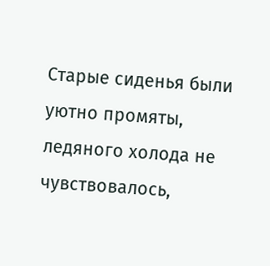Старые сиденья были уютно промяты, ледяного холода не чувствовалось,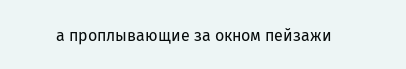а проплывающие за окном пейзажи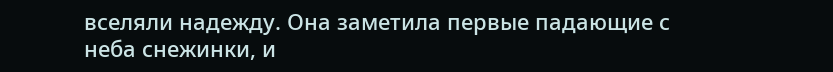вселяли надежду. Она заметила первые падающие с неба снежинки, и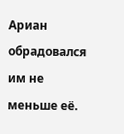Ариан обрадовался им не меньше её.